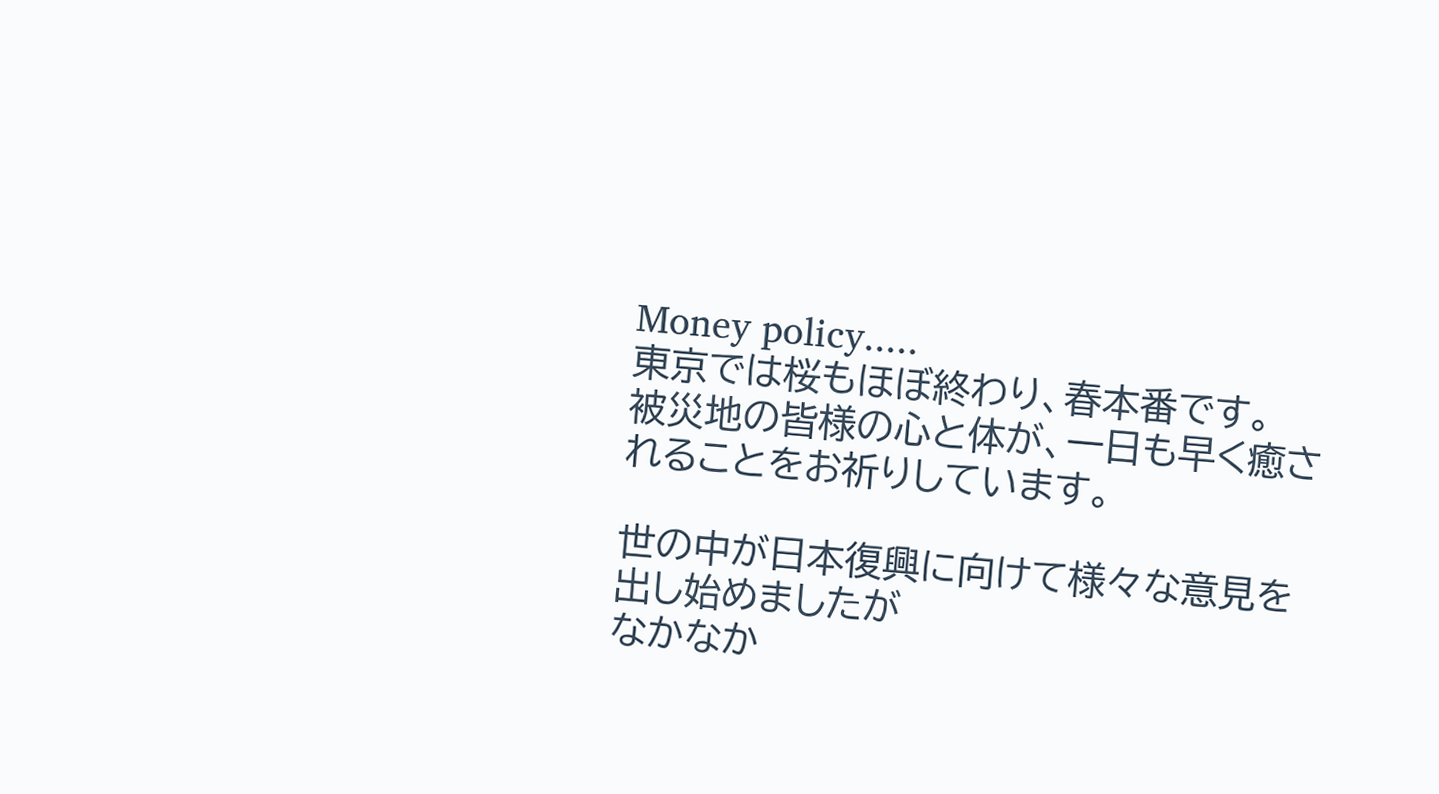Money policy.....
東京では桜もほぼ終わり、春本番です。
被災地の皆様の心と体が、一日も早く癒されることをお祈りしています。

世の中が日本復興に向けて様々な意見を出し始めましたが
なかなか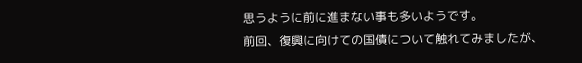思うように前に進まない事も多いようです。
前回、復興に向けての国債について触れてみましたが、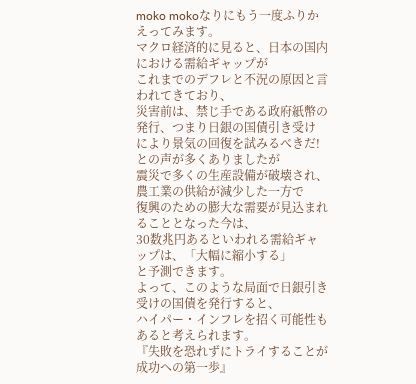moko mokoなりにもう一度ふりかえってみます。
マクロ経済的に見ると、日本の国内における需給ギャップが
これまでのデフレと不況の原因と言われてきており、
災害前は、禁じ手である政府紙幣の発行、つまり日銀の国債引き受け
により景気の回復を試みるべきだ!との声が多くありましたが
震災で多くの生産設備が破壊され、農工業の供給が減少した一方で
復興のための膨大な需要が見込まれることとなった今は、
30数兆円あるといわれる需給ギャップは、「大幅に縮小する」
と予測できます。
よって、このような局面で日銀引き受けの国債を発行すると、
ハイパー・インフレを招く可能性もあると考えられます。
『失敗を恐れずにトライすることが成功への第一歩』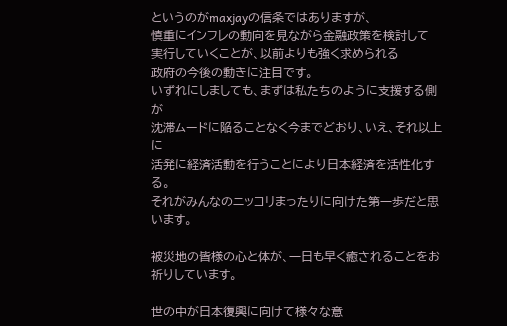というのがmaxjayの信条ではありますが、
慎重にインフレの動向を見ながら金融政策を検討して
実行していくことが、以前よりも強く求められる
政府の今後の動きに注目です。
いずれにしましても、まずは私たちのように支援する側が
沈滞ムードに陥ることなく今までどおり、いえ、それ以上に
活発に経済活動を行うことにより日本経済を活性化する。
それがみんなのニッコリまったりに向けた第一歩だと思います。

被災地の皆様の心と体が、一日も早く癒されることをお祈りしています。

世の中が日本復興に向けて様々な意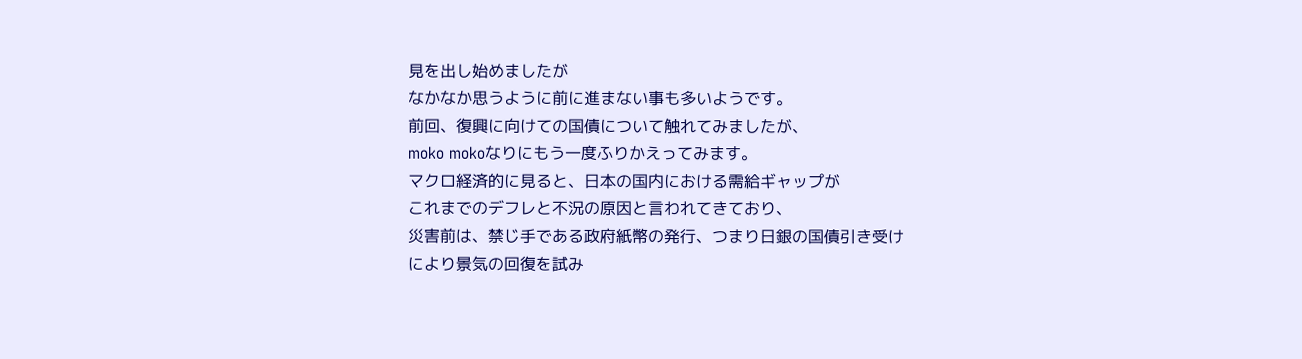見を出し始めましたが
なかなか思うように前に進まない事も多いようです。
前回、復興に向けての国債について触れてみましたが、
moko mokoなりにもう一度ふりかえってみます。
マクロ経済的に見ると、日本の国内における需給ギャップが
これまでのデフレと不況の原因と言われてきており、
災害前は、禁じ手である政府紙幣の発行、つまり日銀の国債引き受け
により景気の回復を試み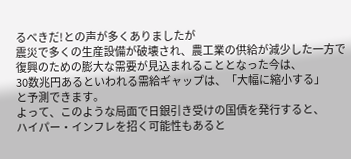るべきだ!との声が多くありましたが
震災で多くの生産設備が破壊され、農工業の供給が減少した一方で
復興のための膨大な需要が見込まれることとなった今は、
30数兆円あるといわれる需給ギャップは、「大幅に縮小する」
と予測できます。
よって、このような局面で日銀引き受けの国債を発行すると、
ハイパー・インフレを招く可能性もあると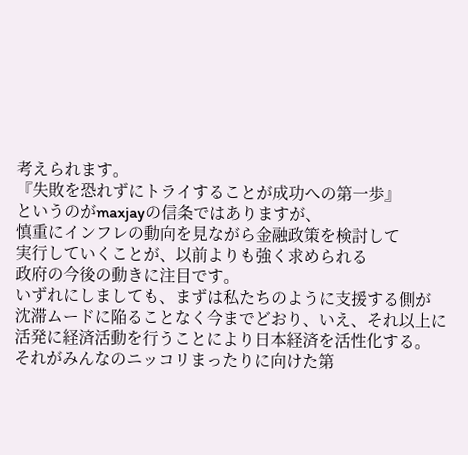考えられます。
『失敗を恐れずにトライすることが成功への第一歩』
というのがmaxjayの信条ではありますが、
慎重にインフレの動向を見ながら金融政策を検討して
実行していくことが、以前よりも強く求められる
政府の今後の動きに注目です。
いずれにしましても、まずは私たちのように支援する側が
沈滞ムードに陥ることなく今までどおり、いえ、それ以上に
活発に経済活動を行うことにより日本経済を活性化する。
それがみんなのニッコリまったりに向けた第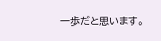一歩だと思います。